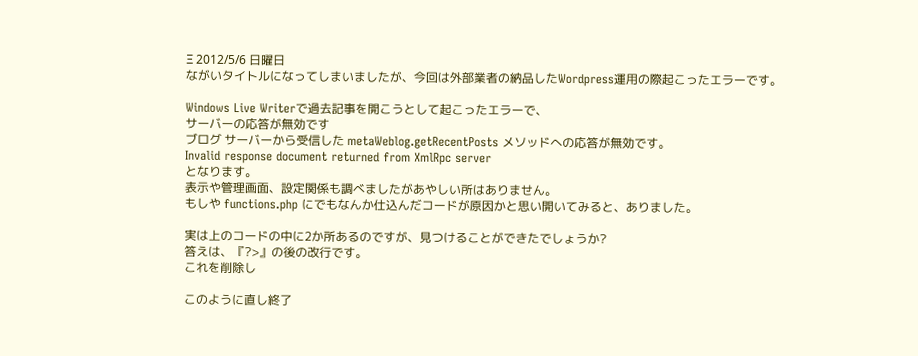Ξ 2012/5/6 日曜日
ながいタイトルになってしまいましたが、今回は外部業者の納品したWordpress運用の際起こったエラーです。

Windows Live Writerで過去記事を開こうとして起こったエラーで、
サーバーの応答が無効です
ブログ サーバーから受信した metaWeblog.getRecentPosts メソッドへの応答が無効です。
Invalid response document returned from XmlRpc server
となります。
表示や管理画面、設定関係も調べましたがあやしい所はありません。
もしや functions.php にでもなんか仕込んだコードが原因かと思い開いてみると、ありました。

実は上のコードの中に2か所あるのですが、見つけることができたでしょうか?
答えは、『?>』の後の改行です。
これを削除し

このように直し終了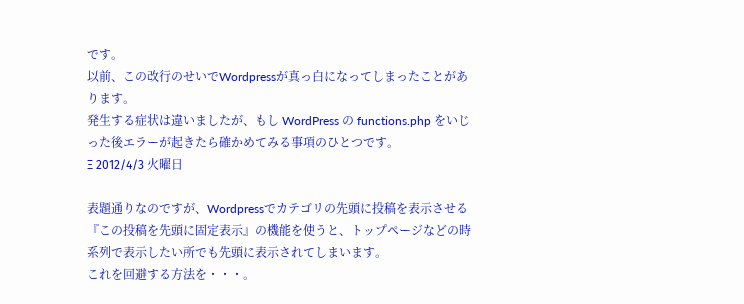です。
以前、この改行のせいでWordpressが真っ白になってしまったことがあります。
発生する症状は違いましたが、もし WordPress の functions.php をいじった後エラーが起きたら確かめてみる事項のひとつです。
Ξ 2012/4/3 火曜日

表題通りなのですが、Wordpressでカテゴリの先頭に投稿を表示させる『この投稿を先頭に固定表示』の機能を使うと、トップページなどの時系列で表示したい所でも先頭に表示されてしまいます。
これを回避する方法を・・・。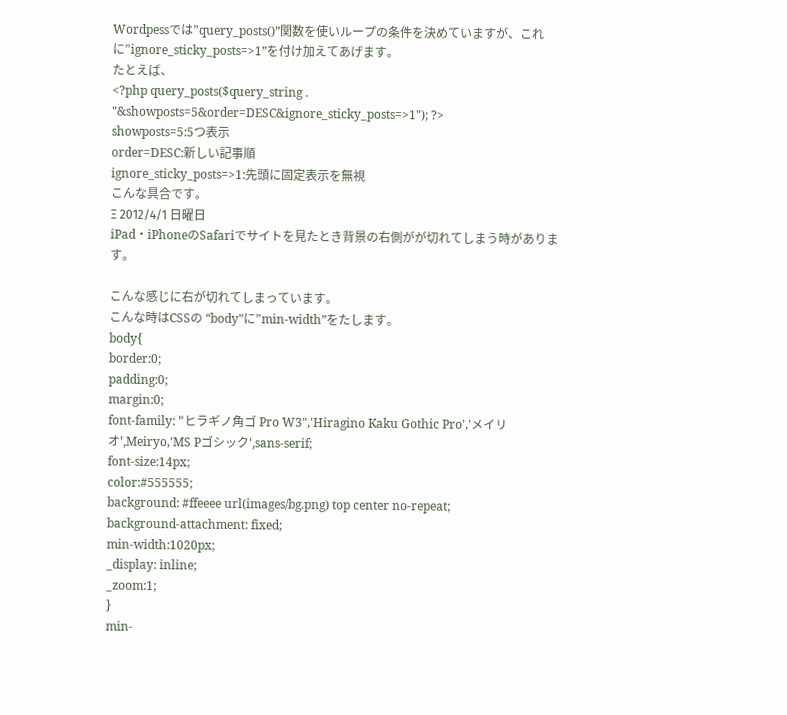Wordpessでは”query_posts()”関数を使いループの条件を決めていますが、これに”ignore_sticky_posts=>1”を付け加えてあげます。
たとえば、
<?php query_posts($query_string . "&showposts=5&order=DESC&ignore_sticky_posts=>1"); ?>
showposts=5:5つ表示
order=DESC:新しい記事順
ignore_sticky_posts=>1:先頭に固定表示を無視
こんな具合です。
Ξ 2012/4/1 日曜日
iPad・iPhoneのSafariでサイトを見たとき背景の右側がが切れてしまう時があります。

こんな感じに右が切れてしまっています。
こんな時はCSSの “body”に”min-width”をたします。
body{
border:0;
padding:0;
margin:0;
font-family: "ヒラギノ角ゴ Pro W3",'Hiragino Kaku Gothic Pro','メイリオ',Meiryo,'MS Pゴシック',sans-serif;
font-size:14px;
color:#555555;
background: #ffeeee url(images/bg.png) top center no-repeat;
background-attachment: fixed;
min-width:1020px;
_display: inline;
_zoom:1;
}
min-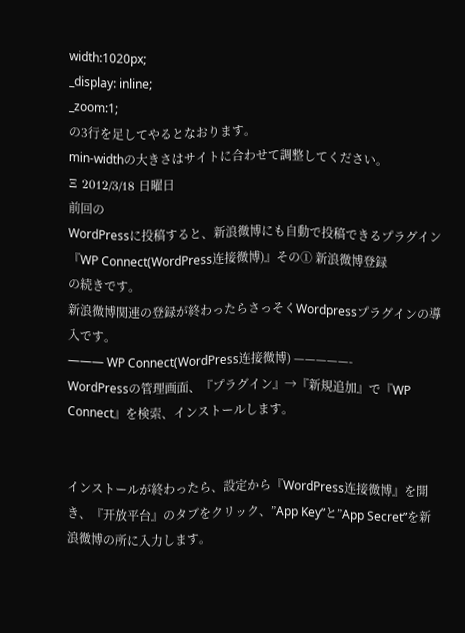width:1020px;
_display: inline;
_zoom:1;
の3行を足してやるとなおります。
min-widthの大きさはサイトに合わせて調整してください。
Ξ 2012/3/18 日曜日
前回の
WordPressに投稿すると、新浪微博にも自動で投稿できるプラグイン『WP Connect(WordPress连接微博)』その① 新浪微博登録
の続きです。
新浪微博関連の登録が終わったらさっそくWordpressプラグインの導入です。
——— WP Connect(WordPress连接微博) —————-
WordPressの管理画面、『プラグイン』→『新規追加』で『WP Connect』を検索、インストールします。


インストールが終わったら、設定から『WordPress连接微博』を開き、『开放平台』のタブをクリック、”App Key”と”App Secret”を新浪微博の所に入力します。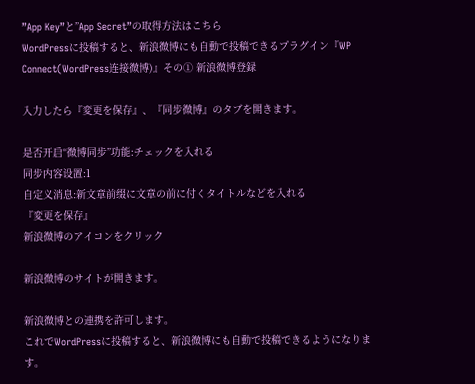”App Key”と”App Secret”の取得方法はこちら
WordPressに投稿すると、新浪微博にも自動で投稿できるプラグイン『WP Connect(WordPress连接微博)』その① 新浪微博登録

入力したら『変更を保存』、『同步微博』のタブを開きます。

是否开启“微博同步”功能:チェックを入れる
同步内容设置:1
自定义消息:新文章前缀に文章の前に付くタイトルなどを入れる
『変更を保存』
新浪微博のアイコンをクリック

新浪微博のサイトが開きます。

新浪微博との連携を許可します。
これでWordPressに投稿すると、新浪微博にも自動で投稿できるようになります。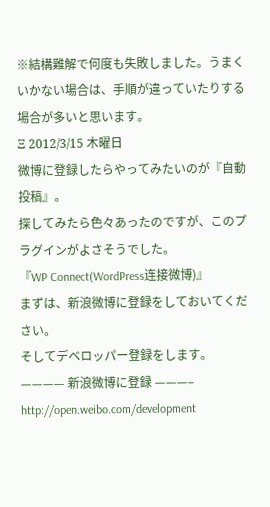※結構難解で何度も失敗しました。うまくいかない場合は、手順が違っていたりする場合が多いと思います。
Ξ 2012/3/15 木曜日
微博に登録したらやってみたいのが『自動投稿』。
探してみたら色々あったのですが、このプラグインがよさそうでした。
『WP Connect(WordPress连接微博)』
まずは、新浪微博に登録をしておいてください。
そしてデベロッパー登録をします。
———— 新浪微博に登録 ———–
http://open.weibo.com/development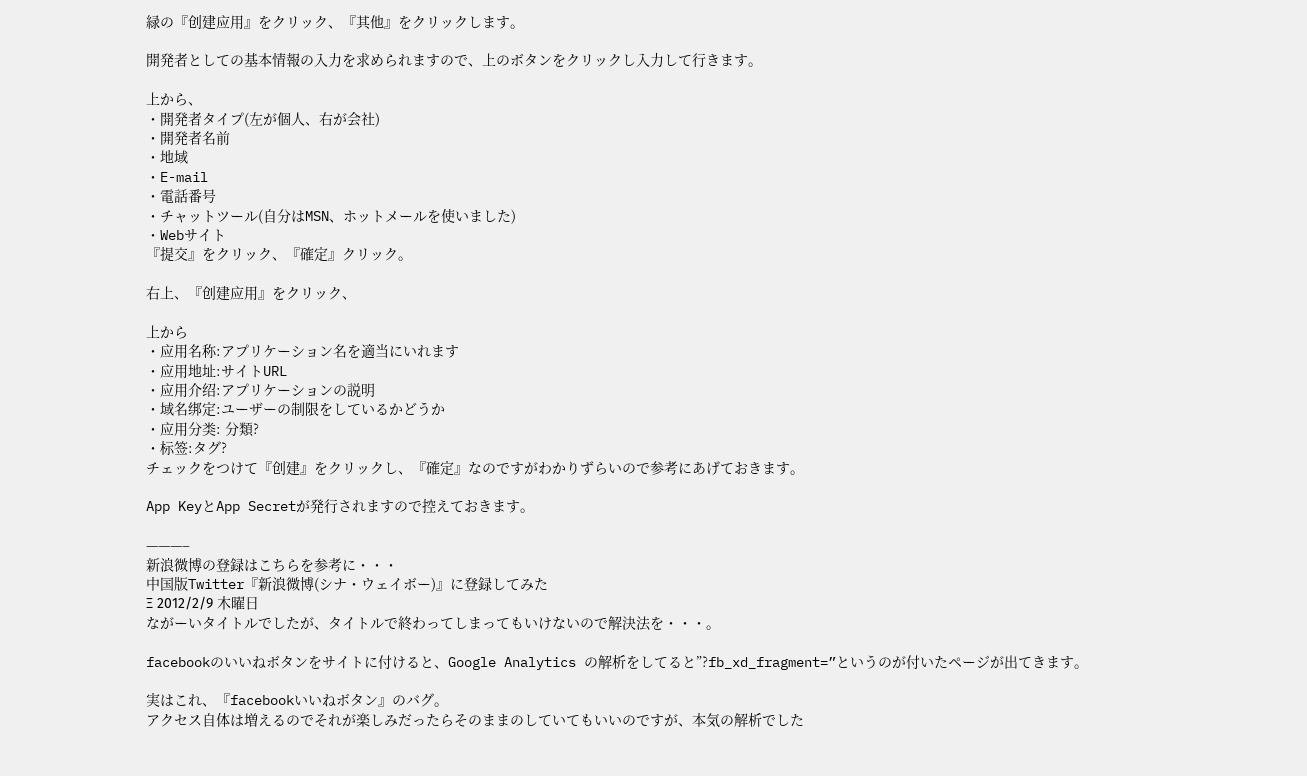緑の『创建应用』をクリック、『其他』をクリックします。

開発者としての基本情報の入力を求められますので、上のボタンをクリックし入力して行きます。

上から、
・開発者タイプ(左が個人、右が会社)
・開発者名前
・地域
・E-mail
・電話番号
・チャットツール(自分はMSN、ホットメールを使いました)
・Webサイト
『提交』をクリック、『確定』クリック。

右上、『创建应用』をクリック、

上から
・应用名称:アプリケーション名を適当にいれます
・应用地址:サイトURL
・应用介绍:アプリケーションの説明
・域名绑定:ユーザーの制限をしているかどうか
・应用分类: 分類?
・标签:タグ?
チェックをつけて『创建』をクリックし、『確定』なのですがわかりずらいので参考にあげておきます。

App KeyとApp Secretが発行されますので控えておきます。

———–
新浪微博の登録はこちらを参考に・・・
中国版Twitter『新浪微博(シナ・ウェイボー)』に登録してみた
Ξ 2012/2/9 木曜日
ながーいタイトルでしたが、タイトルで終わってしまってもいけないので解決法を・・・。

facebookのいいねボタンをサイトに付けると、Google Analytics の解析をしてると”?fb_xd_fragment=”というのが付いたページが出てきます。

実はこれ、『facebookいいねボタン』のバグ。
アクセス自体は増えるのでそれが楽しみだったらそのままのしていてもいいのですが、本気の解析でした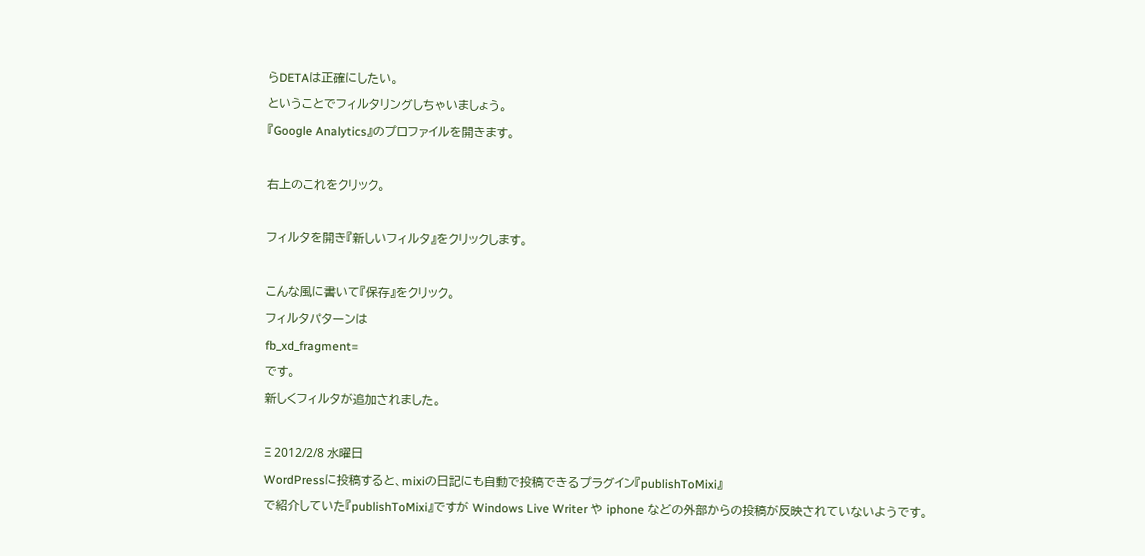らDETAは正確にしたい。
ということでフィルタリングしちゃいましょう。
『Google Analytics』のプロファイルを開きます。

右上のこれをクリック。

フィルタを開き『新しいフィルタ』をクリックします。

こんな風に書いて『保存』をクリック。
フィルタパターンは
fb_xd_fragment=
です。
新しくフィルタが追加されました。

Ξ 2012/2/8 水曜日
WordPressに投稿すると、mixiの日記にも自動で投稿できるプラグイン『publishToMixi』
で紹介していた『publishToMixi』ですが Windows Live Writer や iphone などの外部からの投稿が反映されていないようです。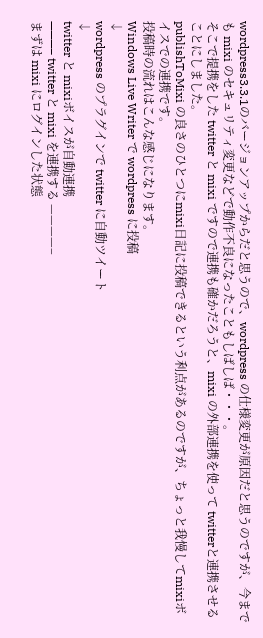wordpress3.3.1のバージョンアップからだと思うので、wordpress の仕様変更が原因だと思うのですが、今までも mixi のセキュリティ変更などで動作不良になったこともしばしば・・・。
そこで提携をした twitter と mixi ですので連携も確かだろうと、mixi の外部連携を使って twitterと連携させることにしました。
publishToMixi の良さのひとつにmixi日記に投稿できるという利点があるのですが、ちょっと我慢してmixiボイスでの連携です。
投稿時の流れはこんな感じになります。
Windows Live Writer で wordpress に投稿
↓
wordpress のプラグインで twitter に自動ツイート
↓
twitter と mixiボイスが自動連携
———– twitter と mixi を連携する ————–
まずは mixi にログインした状態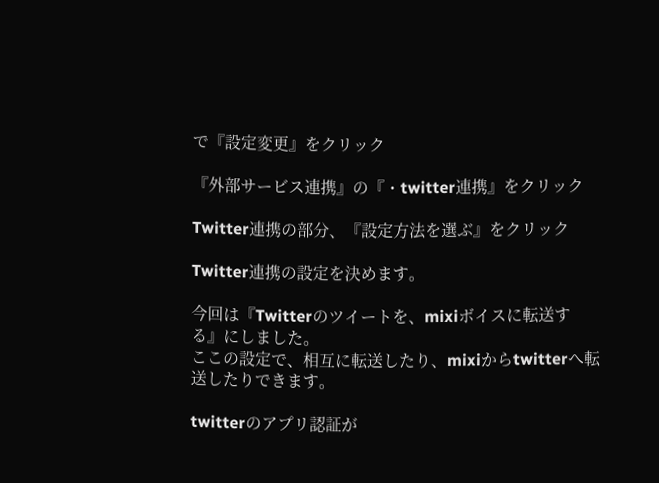で『設定変更』をクリック

『外部サービス連携』の『・twitter連携』をクリック

Twitter連携の部分、『設定方法を選ぶ』をクリック

Twitter連携の設定を決めます。

今回は『Twitterのツイートを、mixiボイスに転送する』にしました。
ここの設定で、相互に転送したり、mixiからtwitterへ転送したりできます。

twitterのアプリ認証が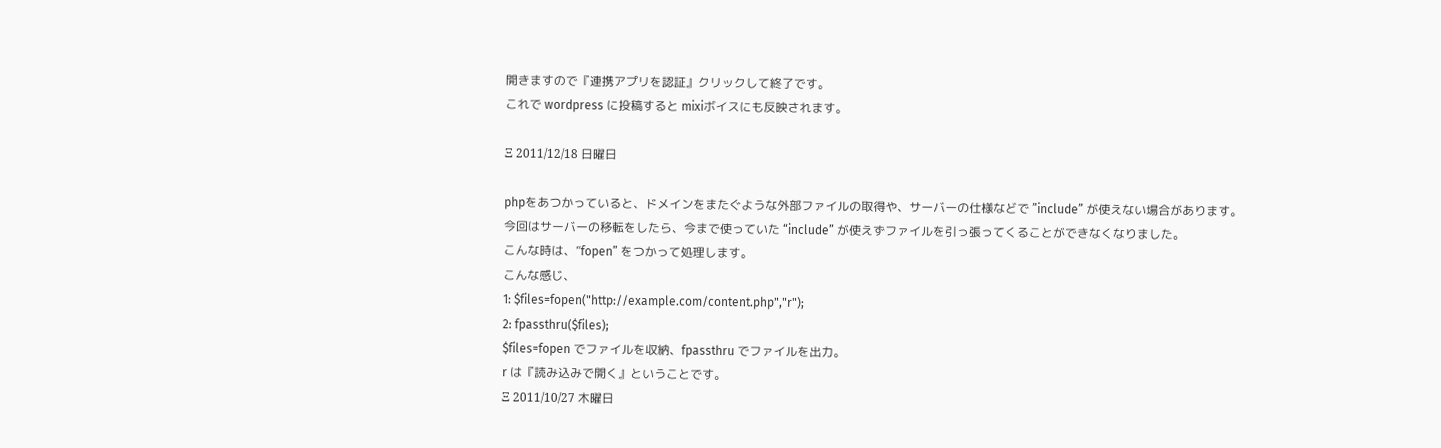開きますので『連携アプリを認証』クリックして終了です。
これで wordpress に投稿すると mixiボイスにも反映されます。

Ξ 2011/12/18 日曜日

phpをあつかっていると、ドメインをまたぐような外部ファイルの取得や、サーバーの仕様などで ”include” が使えない場合があります。
今回はサーバーの移転をしたら、今まで使っていた “include” が使えずファイルを引っ張ってくることができなくなりました。
こんな時は、”fopen” をつかって処理します。
こんな感じ、
1: $files=fopen("http://example.com/content.php","r");
2: fpassthru($files);
$files=fopen でファイルを収納、fpassthru でファイルを出力。
r は『読み込みで開く』ということです。
Ξ 2011/10/27 木曜日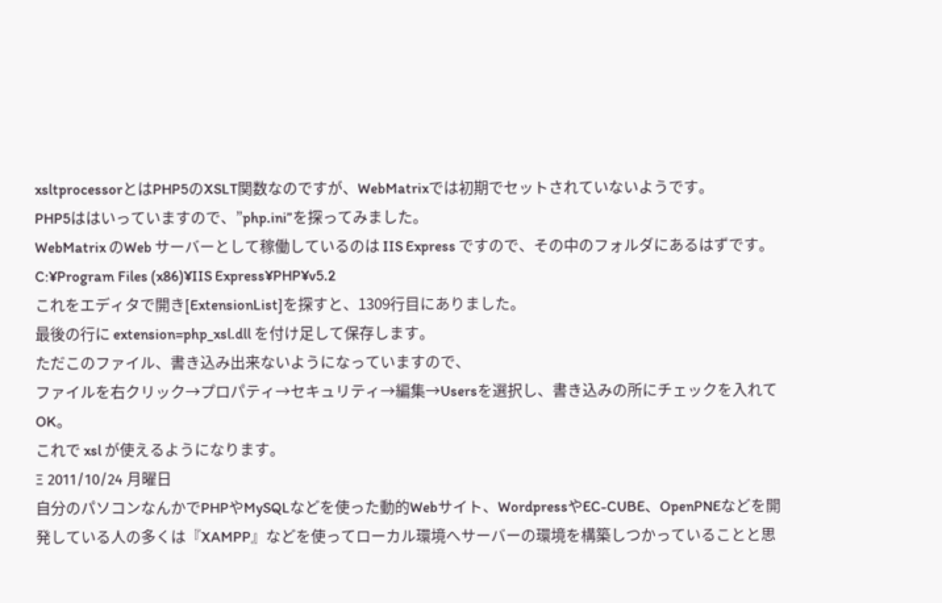xsltprocessorとはPHP5のXSLT関数なのですが、WebMatrixでは初期でセットされていないようです。
PHP5ははいっていますので、”php.ini”を探ってみました。
WebMatrix のWeb サーバーとして稼働しているのは IIS Express ですので、その中のフォルダにあるはずです。
C:¥Program Files (x86)¥IIS Express¥PHP¥v5.2
これをエディタで開き[ExtensionList]を探すと、1309行目にありました。
最後の行に extension=php_xsl.dll を付け足して保存します。
ただこのファイル、書き込み出来ないようになっていますので、
ファイルを右クリック→プロパティ→セキュリティ→編集→Usersを選択し、書き込みの所にチェックを入れてOK。
これで xsl が使えるようになります。
Ξ 2011/10/24 月曜日
自分のパソコンなんかでPHPやMySQLなどを使った動的Webサイト、WordpressやEC-CUBE、OpenPNEなどを開発している人の多くは『XAMPP』などを使ってローカル環境へサーバーの環境を構築しつかっていることと思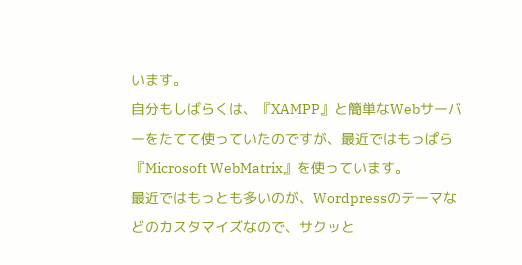います。
自分もしばらくは、『XAMPP』と簡単なWebサーバーをたてて使っていたのですが、最近ではもっぱら『Microsoft WebMatrix』を使っています。
最近ではもっとも多いのが、Wordpressのテーマなどのカスタマイズなので、サクッと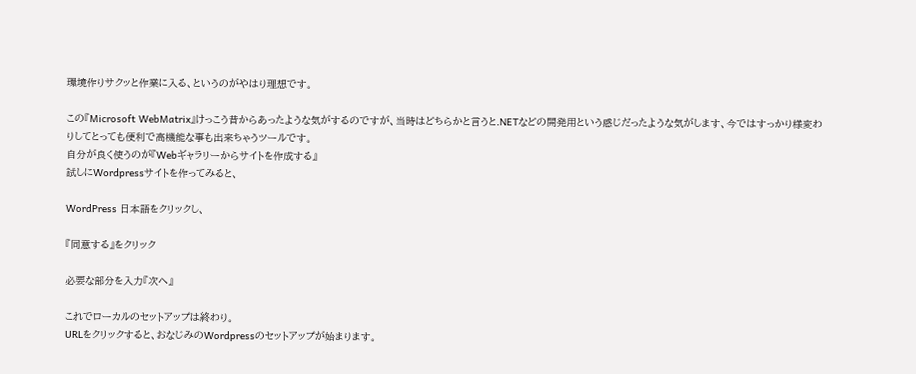環境作りサクッと作業に入る、というのがやはり理想です。

この『Microsoft WebMatrix』けっこう昔からあったような気がするのですが、当時はどちらかと言うと.NETなどの開発用という感じだったような気がします、今ではすっかり様変わりしてとっても便利で高機能な事も出来ちゃうツールです。
自分が良く使うのが『Webギャラリーからサイトを作成する』
試しにWordpressサイトを作ってみると、

WordPress 日本語をクリックし、

『同意する』をクリック

必要な部分を入力『次へ』

これでローカルのセットアップは終わり。
URLをクリックすると、おなじみのWordpressのセットアップが始まります。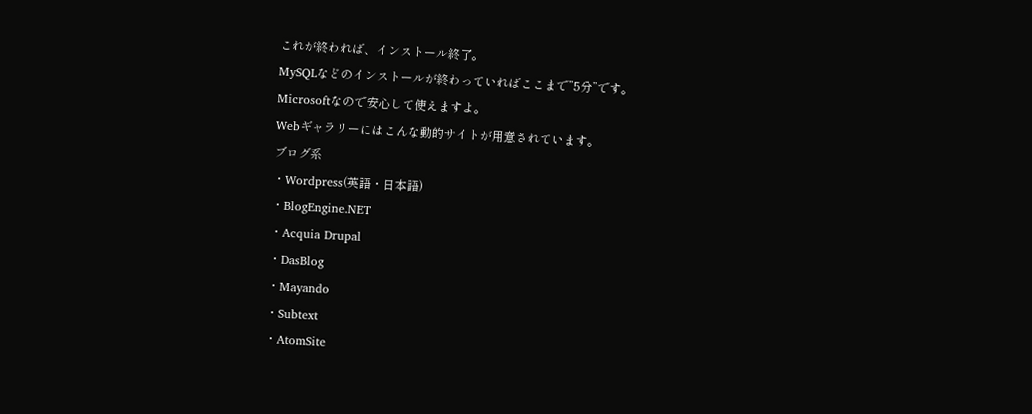これが終われば、インストール終了。
MySQLなどのインストールが終わっていればここまで”5分”です。
Microsoftなので安心して使えますよ。
Webギャラリーにはこんな動的サイトが用意されています。
ブログ系
・Wordpress(英語・日本語)
・BlogEngine.NET
・Acquia Drupal
・DasBlog
・Mayando
・Subtext
・AtomSite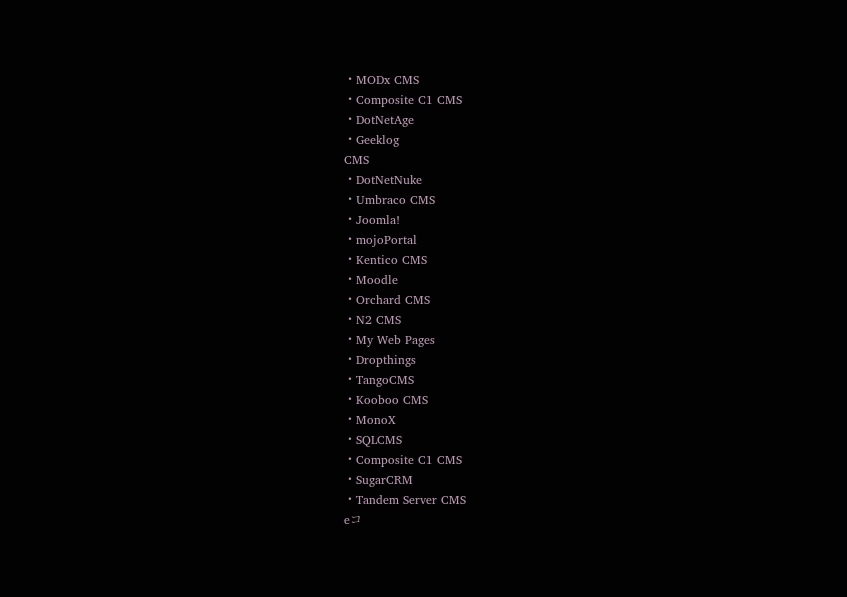・MODx CMS
・Composite C1 CMS
・DotNetAge
・Geeklog
CMS
・DotNetNuke
・Umbraco CMS
・Joomla!
・mojoPortal
・Kentico CMS
・Moodle
・Orchard CMS
・N2 CMS
・My Web Pages
・Dropthings
・TangoCMS
・Kooboo CMS
・MonoX
・SQLCMS
・Composite C1 CMS
・SugarCRM
・Tandem Server CMS
eコ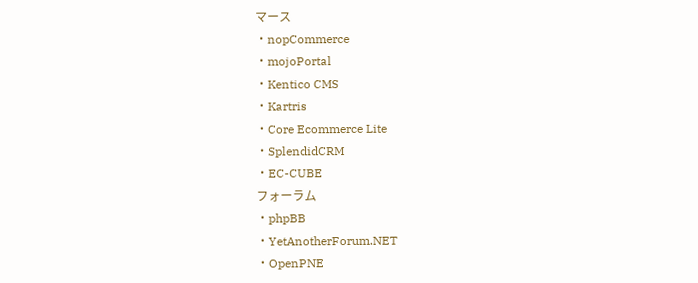マース
・nopCommerce
・mojoPortal
・Kentico CMS
・Kartris
・Core Ecommerce Lite
・SplendidCRM
・EC-CUBE
フォーラム
・phpBB
・YetAnotherForum.NET
・OpenPNE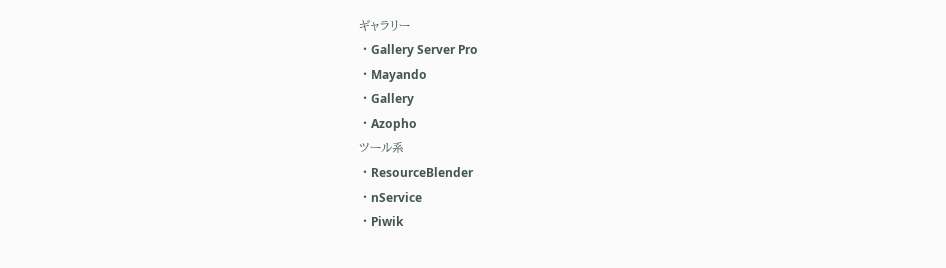ギャラリー
・Gallery Server Pro
・Mayando
・Gallery
・Azopho
ツール系
・ResourceBlender
・nService
・Piwik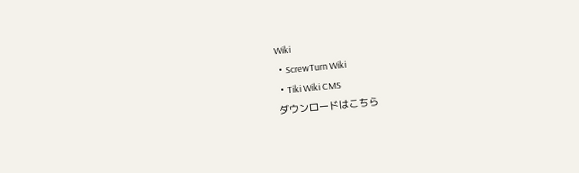Wiki
・ScrewTurn Wiki
・Tiki Wiki CMS
ダウンロードはこちら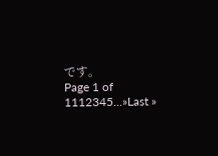です。
Page 1 of 1112345...»Last »